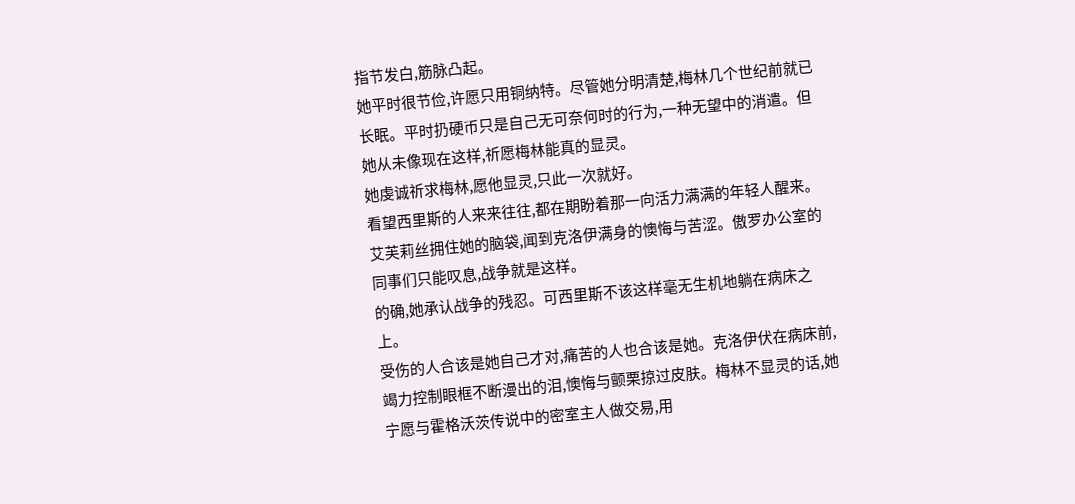指节发白,筋脉凸起。
她平时很节俭,许愿只用铜纳特。尽管她分明清楚,梅林几个世纪前就已长眠。平时扔硬币只是自己无可奈何时的行为,一种无望中的消遣。但她从未像现在这样,祈愿梅林能真的显灵。
她虔诚祈求梅林,愿他显灵,只此一次就好。
看望西里斯的人来来往往,都在期盼着那一向活力满满的年轻人醒来。艾芙莉丝拥住她的脑袋,闻到克洛伊满身的懊悔与苦涩。傲罗办公室的同事们只能叹息,战争就是这样。
的确,她承认战争的残忍。可西里斯不该这样毫无生机地躺在病床之上。
受伤的人合该是她自己才对,痛苦的人也合该是她。克洛伊伏在病床前,竭力控制眼框不断漫出的泪,懊悔与颤栗掠过皮肤。梅林不显灵的话,她宁愿与霍格沃茨传说中的密室主人做交易,用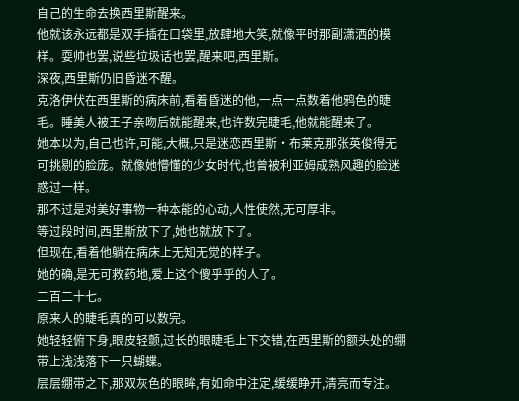自己的生命去换西里斯醒来。
他就该永远都是双手插在口袋里,放肆地大笑,就像平时那副潇洒的模样。耍帅也罢,说些垃圾话也罢,醒来吧,西里斯。
深夜,西里斯仍旧昏迷不醒。
克洛伊伏在西里斯的病床前,看着昏迷的他,一点一点数着他鸦色的睫毛。睡美人被王子亲吻后就能醒来,也许数完睫毛,他就能醒来了。
她本以为,自己也许,可能,大概,只是迷恋西里斯·布莱克那张英俊得无可挑剔的脸庞。就像她懵懂的少女时代,也曾被利亚姆成熟风趣的脸迷惑过一样。
那不过是对美好事物一种本能的心动,人性使然,无可厚非。
等过段时间,西里斯放下了,她也就放下了。
但现在,看着他躺在病床上无知无觉的样子。
她的确,是无可救药地,爱上这个傻乎乎的人了。
二百二十七。
原来人的睫毛真的可以数完。
她轻轻俯下身,眼皮轻颤,过长的眼睫毛上下交错,在西里斯的额头处的绷带上浅浅落下一只蝴蝶。
层层绷带之下,那双灰色的眼眸,有如命中注定,缓缓睁开,清亮而专注。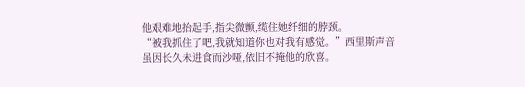他艰难地抬起手,指尖微颤,缆住她纤细的脖颈。
“被我抓住了吧,我就知道你也对我有感觉。”西里斯声音虽因长久未进食而沙哑,依旧不掩他的欣喜。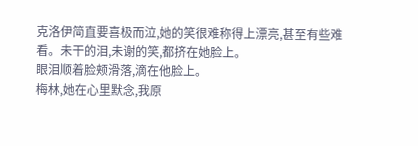克洛伊简直要喜极而泣,她的笑很难称得上漂亮,甚至有些难看。未干的泪,未谢的笑,都挤在她脸上。
眼泪顺着脸颊滑落,滴在他脸上。
梅林,她在心里默念,我原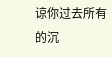谅你过去所有的沉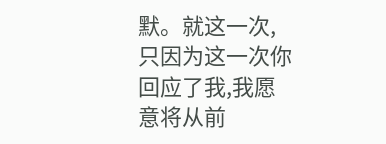默。就这一次,只因为这一次你回应了我,我愿意将从前